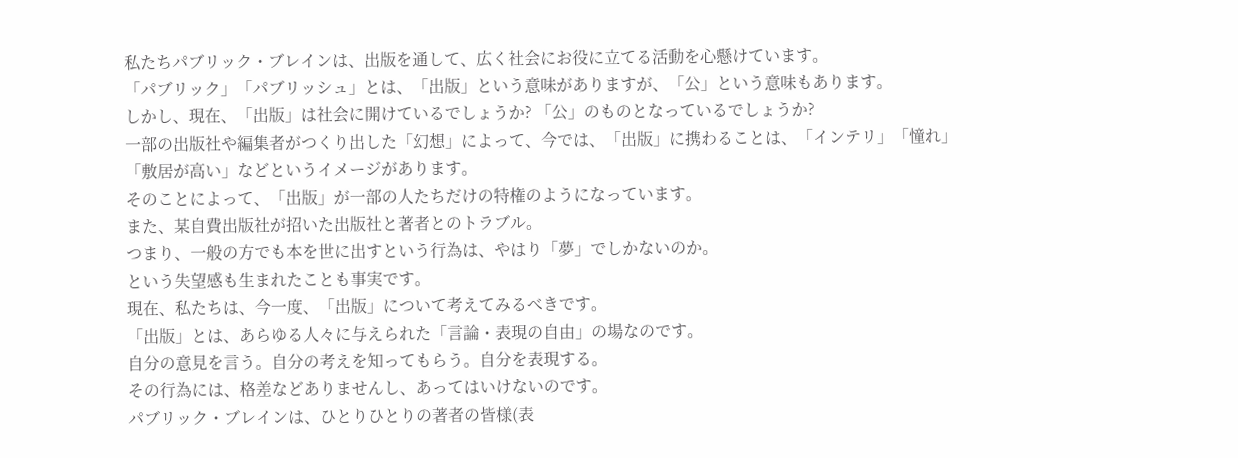私たちパブリック・ブレインは、出版を通して、広く社会にお役に立てる活動を心懸けています。
「パブリック」「パブリッシュ」とは、「出版」という意味がありますが、「公」という意味もあります。
しかし、現在、「出版」は社会に開けているでしょうか? 「公」のものとなっているでしょうか?
一部の出版社や編集者がつくり出した「幻想」によって、今では、「出版」に携わることは、「インテリ」「憧れ」「敷居が高い」などというイメージがあります。
そのことによって、「出版」が一部の人たちだけの特権のようになっています。
また、某自費出版社が招いた出版社と著者とのトラブル。
つまり、一般の方でも本を世に出すという行為は、やはり「夢」でしかないのか。
という失望感も生まれたことも事実です。
現在、私たちは、今一度、「出版」について考えてみるべきです。
「出版」とは、あらゆる人々に与えられた「言論・表現の自由」の場なのです。
自分の意見を言う。自分の考えを知ってもらう。自分を表現する。
その行為には、格差などありませんし、あってはいけないのです。
パブリック・ブレインは、ひとりひとりの著者の皆様(表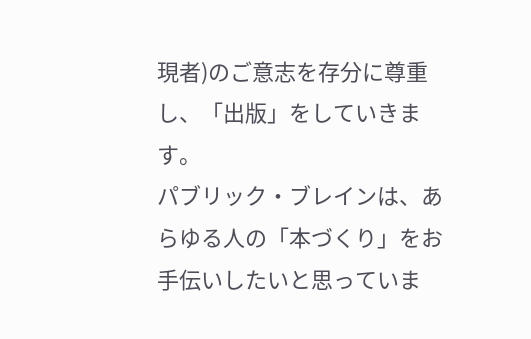現者)のご意志を存分に尊重し、「出版」をしていきます。
パブリック・ブレインは、あらゆる人の「本づくり」をお手伝いしたいと思っていま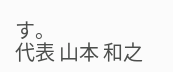す。
代表 山本 和之